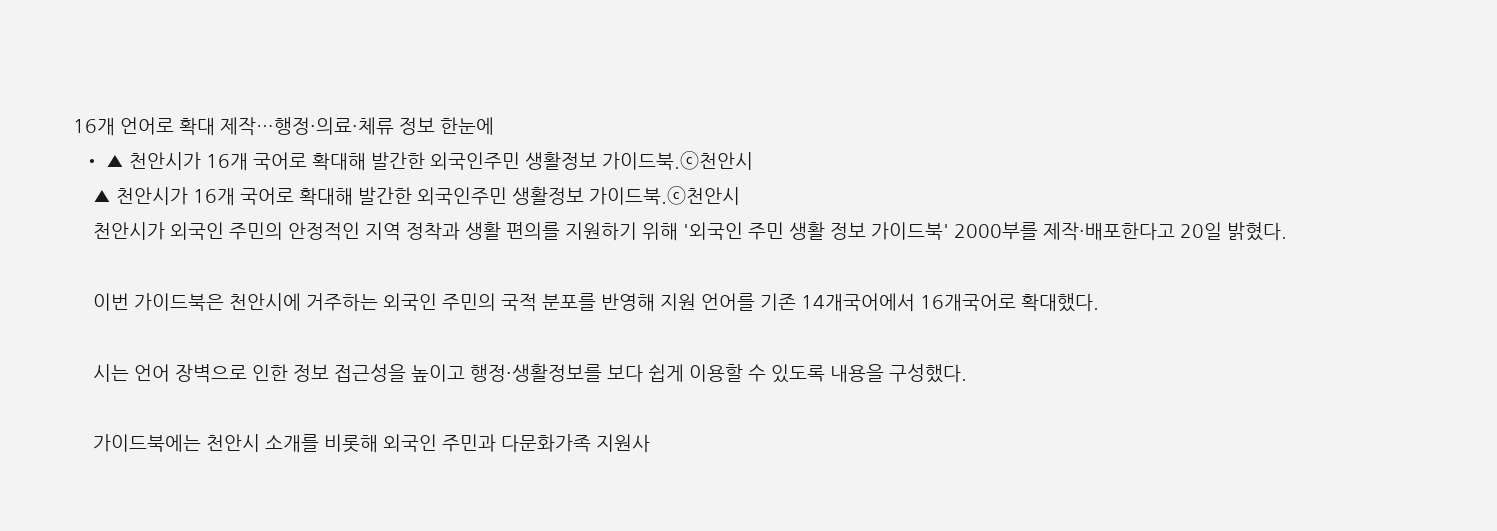16개 언어로 확대 제작…행정·의료·체류 정보 한눈에
  • ▲ 천안시가 16개 국어로 확대해 발간한 외국인주민 생활정보 가이드북.ⓒ천안시
    ▲ 천안시가 16개 국어로 확대해 발간한 외국인주민 생활정보 가이드북.ⓒ천안시
    천안시가 외국인 주민의 안정적인 지역 정착과 생활 편의를 지원하기 위해 '외국인 주민 생활 정보 가이드북' 2000부를 제작·배포한다고 20일 밝혔다.

    이번 가이드북은 천안시에 거주하는 외국인 주민의 국적 분포를 반영해 지원 언어를 기존 14개국어에서 16개국어로 확대했다.

    시는 언어 장벽으로 인한 정보 접근성을 높이고 행정·생활정보를 보다 쉽게 이용할 수 있도록 내용을 구성했다.

    가이드북에는 천안시 소개를 비롯해 외국인 주민과 다문화가족 지원사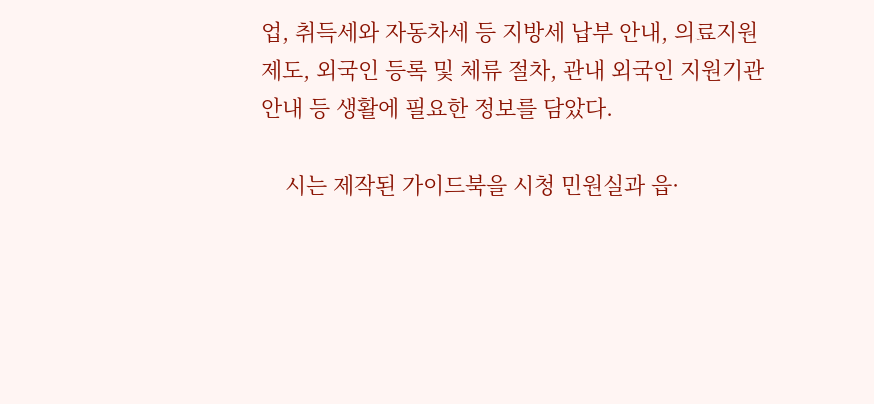업, 취득세와 자동차세 등 지방세 납부 안내, 의료지원 제도, 외국인 등록 및 체류 절차, 관내 외국인 지원기관 안내 등 생활에 필요한 정보를 담았다.

    시는 제작된 가이드북을 시청 민원실과 읍·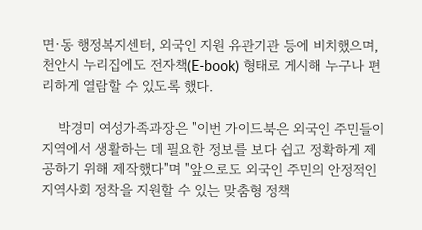면·동 행정복지센터, 외국인 지원 유관기관 등에 비치했으며, 천안시 누리집에도 전자책(E-book) 형태로 게시해 누구나 편리하게 열람할 수 있도록 했다.

    박경미 여성가족과장은 "이번 가이드북은 외국인 주민들이 지역에서 생활하는 데 필요한 정보를 보다 쉽고 정확하게 제공하기 위해 제작했다"며 "앞으로도 외국인 주민의 안정적인 지역사회 정착을 지원할 수 있는 맞춤형 정책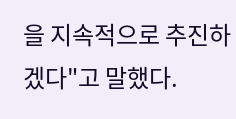을 지속적으로 추진하겠다"고 말했다.